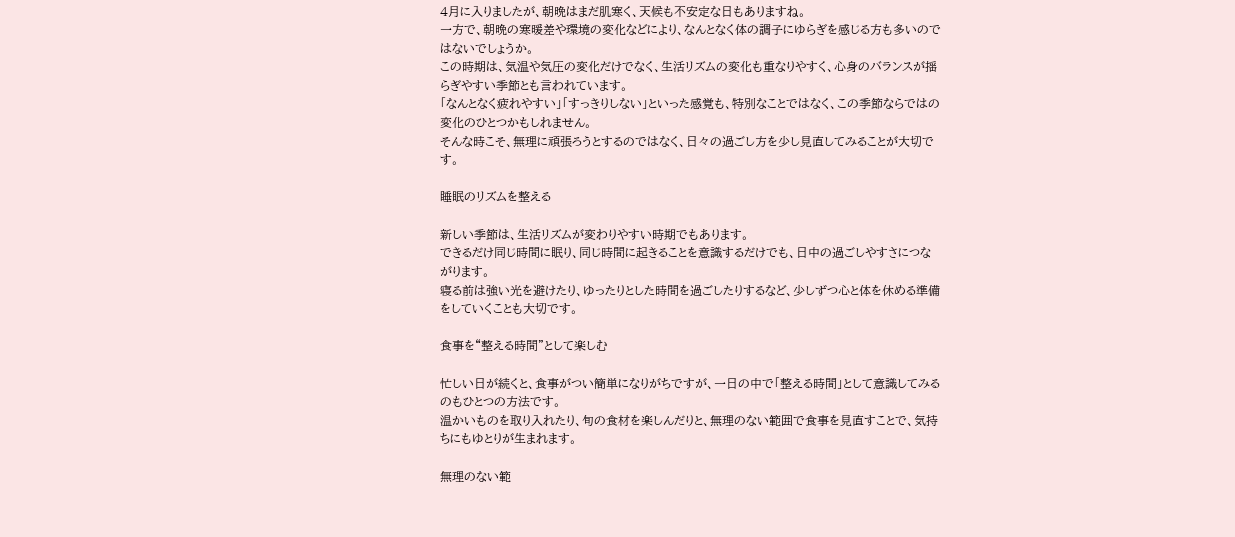4月に入りましたが、朝晩はまだ肌寒く、天候も不安定な日もありますね。
一方で、朝晩の寒暖差や環境の変化などにより、なんとなく体の調子にゆらぎを感じる方も多いのではないでしょうか。
この時期は、気温や気圧の変化だけでなく、生活リズムの変化も重なりやすく、心身のバランスが揺らぎやすい季節とも言われています。
「なんとなく疲れやすい」「すっきりしない」といった感覚も、特別なことではなく、この季節ならではの変化のひとつかもしれません。
そんな時こそ、無理に頑張ろうとするのではなく、日々の過ごし方を少し見直してみることが大切です。

睡眠のリズムを整える

新しい季節は、生活リズムが変わりやすい時期でもあります。
できるだけ同じ時間に眠り、同じ時間に起きることを意識するだけでも、日中の過ごしやすさにつながります。
寝る前は強い光を避けたり、ゆったりとした時間を過ごしたりするなど、少しずつ心と体を休める準備をしていくことも大切です。

食事を“整える時間”として楽しむ

忙しい日が続くと、食事がつい簡単になりがちですが、一日の中で「整える時間」として意識してみるのもひとつの方法です。
温かいものを取り入れたり、旬の食材を楽しんだりと、無理のない範囲で食事を見直すことで、気持ちにもゆとりが生まれます。

無理のない範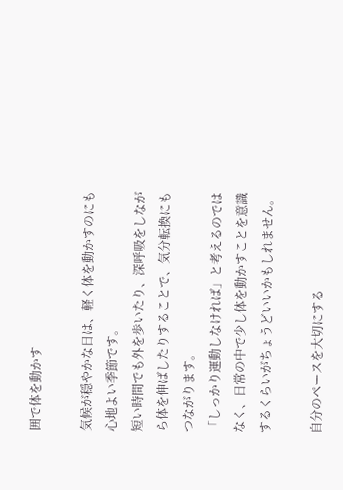囲で体を動かす

気候が穏やかな日は、軽く体を動かすのにも心地よい季節です。
短い時間でも外を歩いたり、深呼吸をしながら体を伸ばしたりすることで、気分転換にもつながります。
「しっかり運動しなければ」と考えるのではなく、日常の中で少し体を動かすことを意識するくらいがちょうどいいかもしれません。

自分のペースを大切にする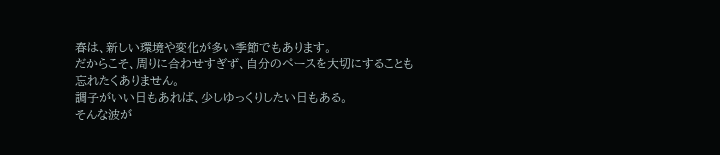春は、新しい環境や変化が多い季節でもあります。
だからこそ、周りに合わせすぎず、自分のペースを大切にすることも忘れたくありません。
調子がいい日もあれば、少しゆっくりしたい日もある。
そんな波が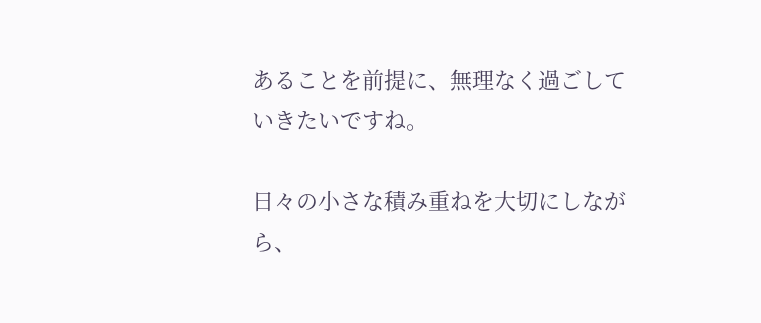あることを前提に、無理なく過ごしていきたいですね。

日々の小さな積み重ねを大切にしながら、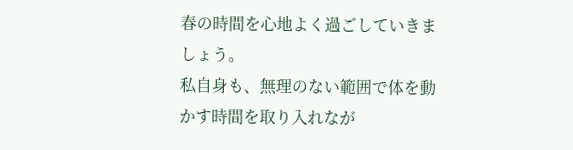春の時間を心地よく過ごしていきましょう。
私自身も、無理のない範囲で体を動かす時間を取り入れなが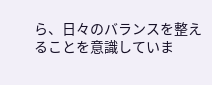ら、日々のバランスを整えることを意識していま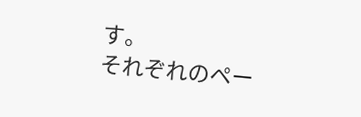す。
それぞれのペー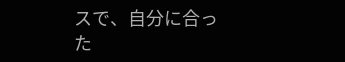スで、自分に合った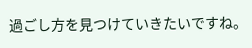過ごし方を見つけていきたいですね。